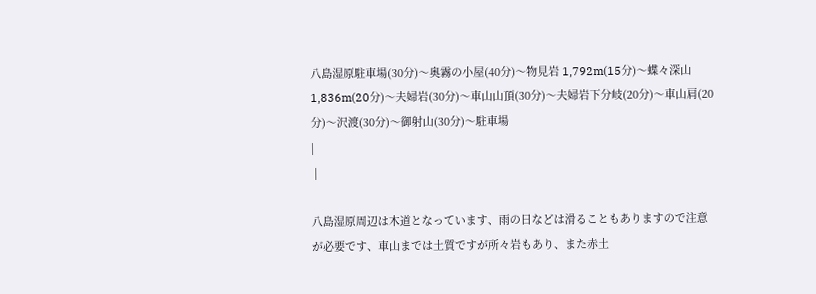八島湿原駐車場(30分)〜奥霧の小屋(40分)〜物見岩 1,792m(15分)〜蝶々深山1,836m(20分)〜夫婦岩(30分)〜車山山頂(30分)〜夫婦岩下分岐(20分)〜車山肩(20分)〜沢渡(30分)〜御射山(30分)〜駐車場
|
 |

八島湿原周辺は木道となっています、雨の日などは滑ることもありますので注意が必要です、車山までは土質ですが所々岩もあり、また赤土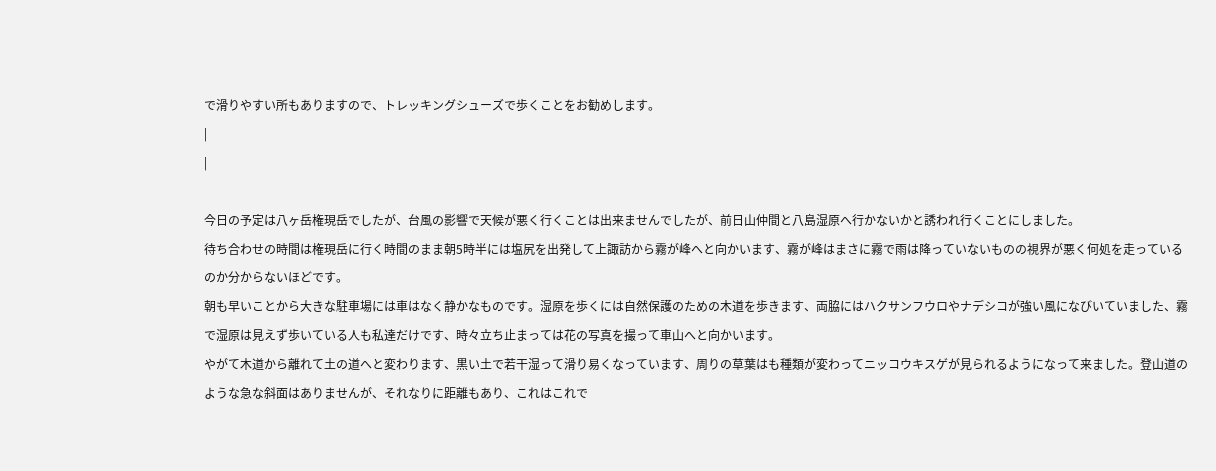で滑りやすい所もありますので、トレッキングシューズで歩くことをお勧めします。
|
|

今日の予定は八ヶ岳権現岳でしたが、台風の影響で天候が悪く行くことは出来ませんでしたが、前日山仲間と八島湿原へ行かないかと誘われ行くことにしました。
待ち合わせの時間は権現岳に行く時間のまま朝5時半には塩尻を出発して上諏訪から霧が峰へと向かいます、霧が峰はまさに霧で雨は降っていないものの視界が悪く何処を走っているのか分からないほどです。
朝も早いことから大きな駐車場には車はなく静かなものです。湿原を歩くには自然保護のための木道を歩きます、両脇にはハクサンフウロやナデシコが強い風になびいていました、霧で湿原は見えず歩いている人も私達だけです、時々立ち止まっては花の写真を撮って車山へと向かいます。
やがて木道から離れて土の道へと変わります、黒い土で若干湿って滑り易くなっています、周りの草葉はも種類が変わってニッコウキスゲが見られるようになって来ました。登山道のような急な斜面はありませんが、それなりに距離もあり、これはこれで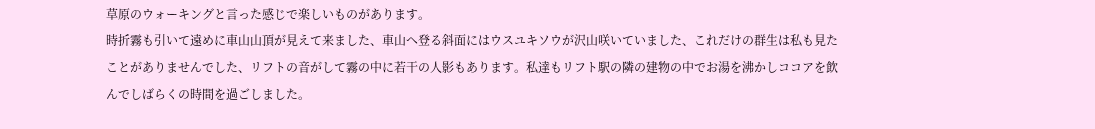草原のウォーキングと言った感じで楽しいものがあります。
時折霧も引いて遠めに車山山頂が見えて来ました、車山へ登る斜面にはウスユキソウが沢山咲いていました、これだけの群生は私も見たことがありませんでした、リフトの音がして霧の中に若干の人影もあります。私達もリフト駅の隣の建物の中でお湯を沸かしココアを飲んでしばらくの時間を過ごしました。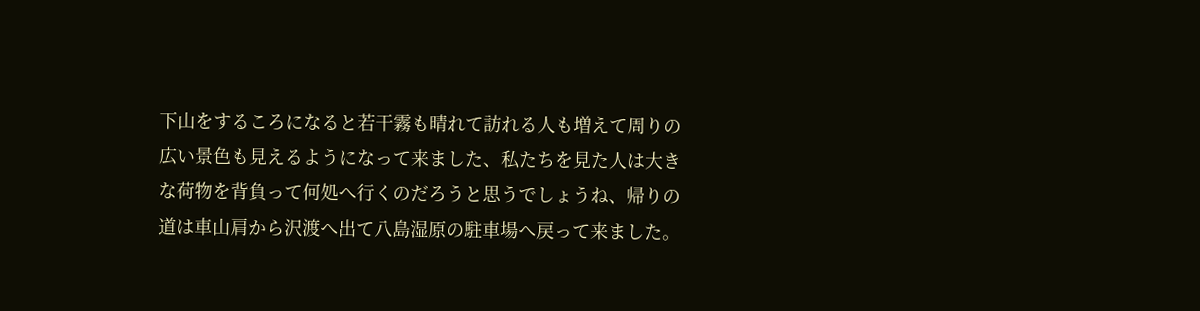下山をするころになると若干霧も晴れて訪れる人も増えて周りの広い景色も見えるようになって来ました、私たちを見た人は大きな荷物を背負って何処へ行くのだろうと思うでしょうね、帰りの道は車山肩から沢渡へ出て八島湿原の駐車場へ戻って来ました。